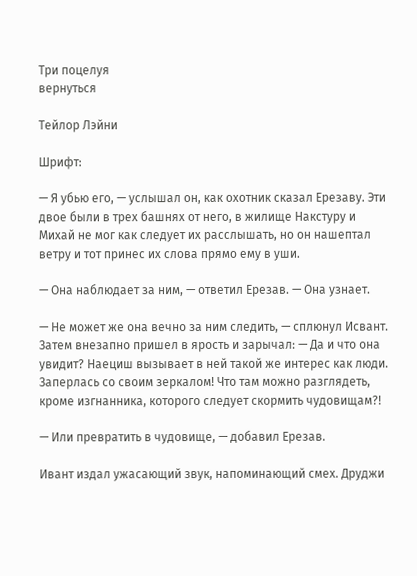Три поцелуя
вернуться

Тейлор Лэйни

Шрифт:

— Я убью его, — услышал он, как охотник сказал Ерезаву. Эти двое были в трех башнях от него, в жилище Накстуру и Михай не мог как следует их расслышать, но он нашептал ветру и тот принес их слова прямо ему в уши.

— Она наблюдает за ним, — ответил Ерезав. — Она узнает.

— Не может же она вечно за ним следить, — сплюнул Исвант. Затем внезапно пришел в ярость и зарычал: — Да и что она увидит? Наециш вызывает в ней такой же интерес как люди. Заперлась со своим зеркалом! Что там можно разглядеть, кроме изгнанника, которого следует скормить чудовищам?!

— Или превратить в чудовище, — добавил Ерезав.

Ивант издал ужасающий звук, напоминающий смех. Друджи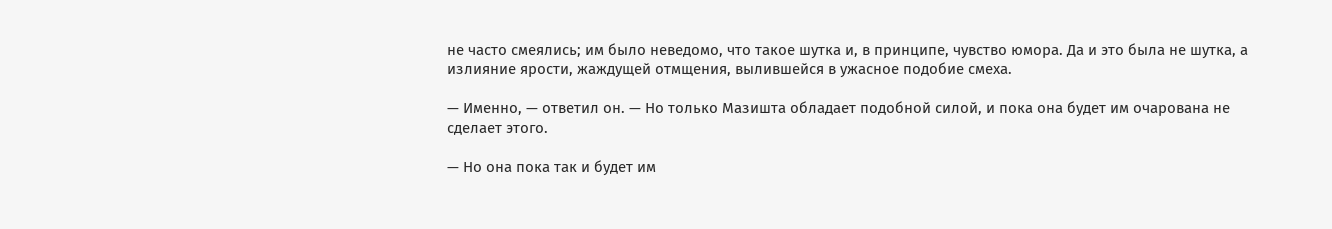не часто смеялись; им было неведомо, что такое шутка и, в принципе, чувство юмора. Да и это была не шутка, а излияние ярости, жаждущей отмщения, вылившейся в ужасное подобие смеха.

— Именно, — ответил он. — Но только Мазишта обладает подобной силой, и пока она будет им очарована не сделает этого.

— Но она пока так и будет им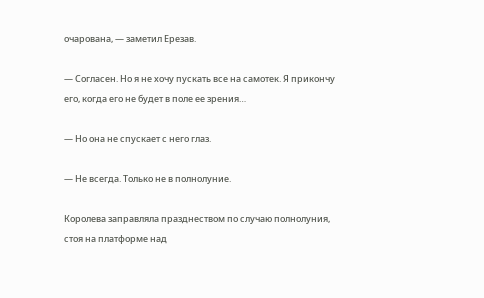очарована, — заметил Ерезав.

— Согласен. Но я не хочу пускать все на самотек. Я прикончу его, когда его не будет в поле ее зрения…

— Но она не спускает с него глаз.

— Не всегда. Только не в полнолуние.

Королева заправляла празднеством по случаю полнолуния, стоя на платформе над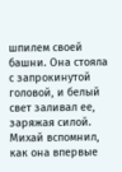шпилем своей башни. Она стояла с запрокинутой головой, и белый свет заливал ее, заряжая силой. Михай вспомнил, как она впервые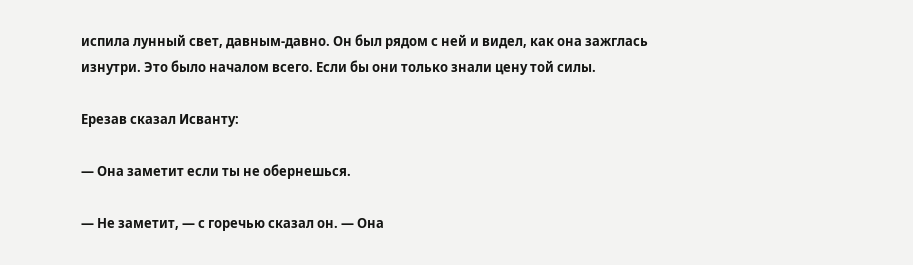испила лунный свет, давным-давно. Он был рядом с ней и видел, как она зажглась изнутри. Это было началом всего. Если бы они только знали цену той силы.

Ерезав сказал Исванту:

— Она заметит если ты не обернешься.

— Не заметит, — с горечью сказал он. — Она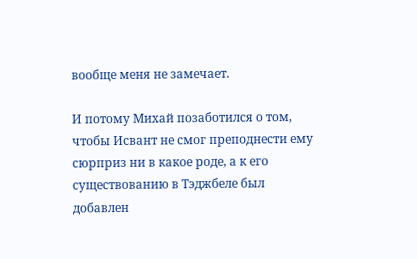вообще меня не замечает.

И потому Михай позаботился о том, чтобы Исвант не смог преподнести ему сюрприз ни в какое роде, а к его существованию в Тэджбеле был добавлен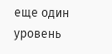еще один уровень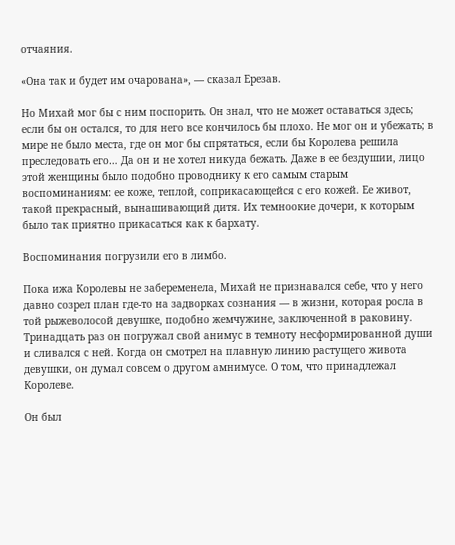отчаяния.

«Она так и будет им очарована», — сказал Ерезав.

Но Михай мог бы с ним поспорить. Он знал, что не может оставаться здесь; если бы он остался, то для него все кончилось бы плохо. Не мог он и убежать; в мире не было места, где он мог бы спрятаться, если бы Королева решила преследовать его… Да он и не хотел никуда бежать. Даже в ее бездушии, лицо этой женщины было подобно проводнику к его самым старым воспоминаниям: ее коже, теплой, соприкасающейся с его кожей. Ее живот, такой прекрасный, вынашивающий дитя. Их темноокие дочери, к которым было так приятно прикасаться как к бархату.

Воспоминания погрузили его в лимбо.

Пока ижа Королевы не забеременела, Михай не признавался себе, что у него давно созрел план где-то на задворках сознания — в жизни, которая росла в той рыжеволосой девушке, подобно жемчужине, заключенной в раковину. Тринадцать раз он погружал свой анимус в темноту несформированной души и сливался с ней. Когда он смотрел на плавную линию растущего живота девушки, он думал совсем о другом амнимусе. О том, что принадлежал Королеве.

Он был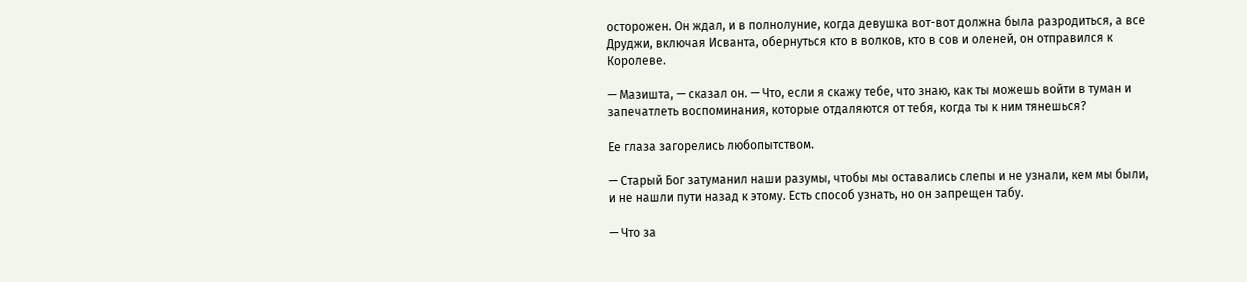осторожен. Он ждал, и в полнолуние, когда девушка вот-вот должна была разродиться, а все Друджи, включая Исванта, обернуться кто в волков, кто в сов и оленей, он отправился к Королеве.

— Мазишта, — сказал он. — Что, если я скажу тебе, что знаю, как ты можешь войти в туман и запечатлеть воспоминания, которые отдаляются от тебя, когда ты к ним тянешься?

Ее глаза загорелись любопытством.

— Старый Бог затуманил наши разумы, чтобы мы оставались слепы и не узнали, кем мы были, и не нашли пути назад к этому. Есть способ узнать, но он запрещен табу.

— Что за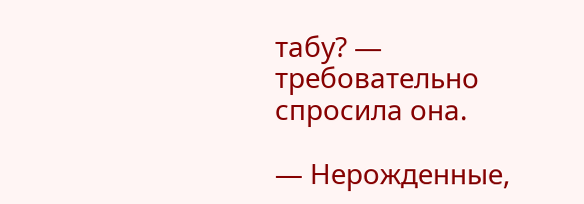табу? — требовательно спросила она.

— Нерожденные,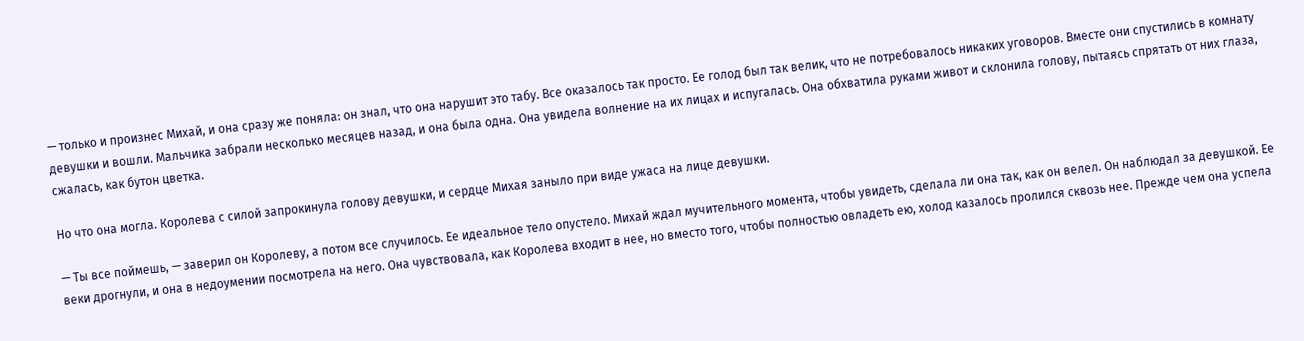— только и произнес Михай, и она сразу же поняла: он знал, что она нарушит это табу. Все оказалось так просто. Ее голод был так велик, что не потребовалось никаких уговоров. Вместе они спустились в комнату девушки и вошли. Мальчика забрали несколько месяцев назад, и она была одна. Она увидела волнение на их лицах и испугалась. Она обхватила руками живот и склонила голову, пытаясь спрятать от них глаза, сжалась, как бутон цветка.

Но что она могла. Королева с силой запрокинула голову девушки, и сердце Михая заныло при виде ужаса на лице девушки.

— Ты все поймешь, — заверил он Королеву, а потом все случилось. Ее идеальное тело опустело. Михай ждал мучительного момента, чтобы увидеть, сделала ли она так, как он велел. Он наблюдал за девушкой. Ее веки дрогнули, и она в недоумении посмотрела на него. Она чувствовала, как Королева входит в нее, но вместо того, чтобы полностью овладеть ею, холод казалось пролился сквозь нее. Прежде чем она успела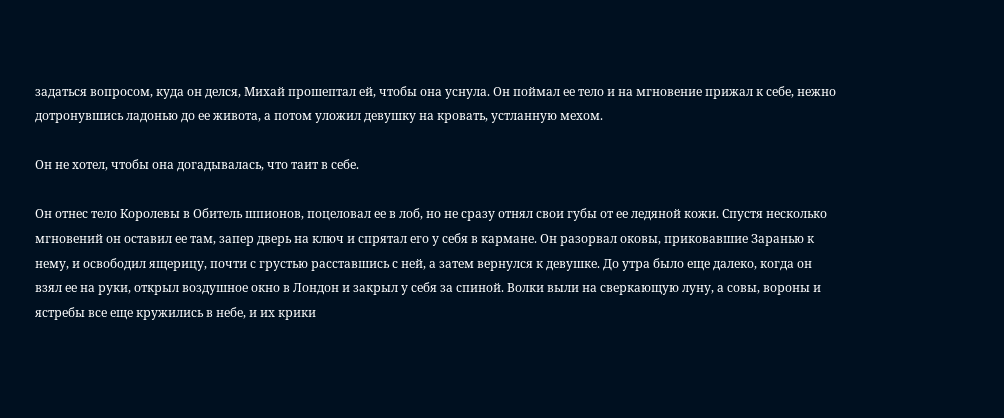задаться вопросом, куда он делся, Михай прошептал ей, чтобы она уснула. Он поймал ее тело и на мгновение прижал к себе, нежно дотронувшись ладонью до ее живота, а потом уложил девушку на кровать, устланную мехом.

Он не хотел, чтобы она догадывалась, что таит в себе.

Он отнес тело Королевы в Обитель шпионов, поцеловал ее в лоб, но не сразу отнял свои губы от ее ледяной кожи. Спустя несколько мгновений он оставил ее там, запер дверь на ключ и спрятал его у себя в кармане. Он разорвал оковы, приковавшие Заранью к нему, и освободил ящерицу, почти с грустью расставшись с ней, а затем вернулся к девушке. До утра было еще далеко, когда он взял ее на руки, открыл воздушное окно в Лондон и закрыл у себя за спиной. Волки выли на сверкающую луну, а совы, вороны и ястребы все еще кружились в небе, и их крики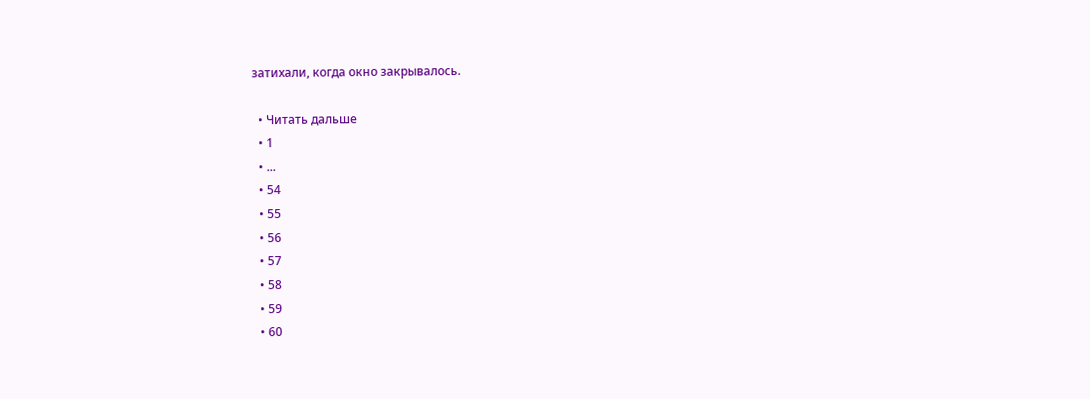затихали, когда окно закрывалось.

  • Читать дальше
  • 1
  • ...
  • 54
  • 55
  • 56
  • 57
  • 58
  • 59
  • 60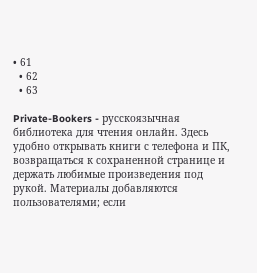• 61
  • 62
  • 63

Private-Bookers - русскоязычная библиотека для чтения онлайн. Здесь удобно открывать книги с телефона и ПК, возвращаться к сохраненной странице и держать любимые произведения под рукой. Материалы добавляются пользователями; если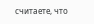считаете, что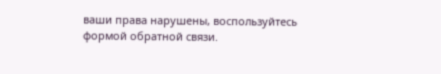ваши права нарушены, воспользуйтесь формой обратной связи.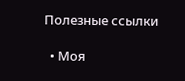Полезные ссылки

  • Моя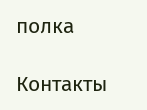полка

Контакты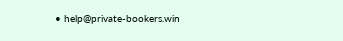• help@private-bookers.win